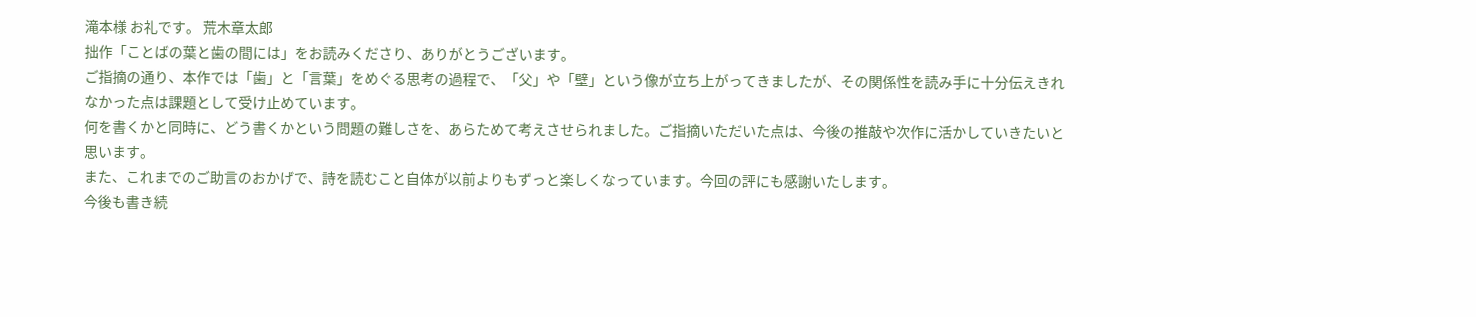滝本様 お礼です。 荒木章太郎
拙作「ことばの葉と歯の間には」をお読みくださり、ありがとうございます。
ご指摘の通り、本作では「歯」と「言葉」をめぐる思考の過程で、「父」や「壁」という像が立ち上がってきましたが、その関係性を読み手に十分伝えきれなかった点は課題として受け止めています。
何を書くかと同時に、どう書くかという問題の難しさを、あらためて考えさせられました。ご指摘いただいた点は、今後の推敲や次作に活かしていきたいと思います。
また、これまでのご助言のおかげで、詩を読むこと自体が以前よりもずっと楽しくなっています。今回の評にも感謝いたします。
今後も書き続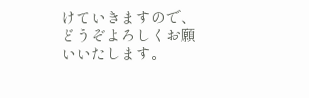けていきますので、どうぞよろしくお願いいたします。